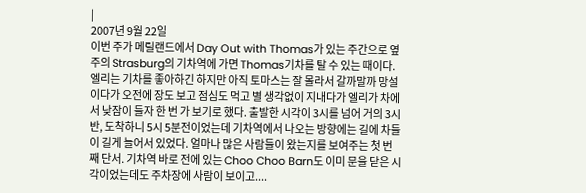|
2007년 9월 22일
이번 주가 메릴랜드에서 Day Out with Thomas가 있는 주간으로 옆 주의 Strasburg의 기차역에 가면 Thomas기차를 탈 수 있는 때이다. 엘리는 기차를 좋아하긴 하지만 아직 토마스는 잘 몰라서 갈까말까 망설이다가 오전에 장도 보고 점심도 먹고 별 생각없이 지내다가 엘리가 차에서 낮잠이 들자 한 번 가 보기로 했다. 출발한 시각이 3시를 넘어 거의 3시반, 도착하니 5시 5분전이었는데 기차역에서 나오는 방향에는 길에 차들이 길게 늘어서 있었다. 얼마나 많은 사람들이 왔는지를 보여주는 첫 번째 단서. 기차역 바로 전에 있는 Choo Choo Barn도 이미 문을 닫은 시각이었는데도 주차장에 사람이 보이고....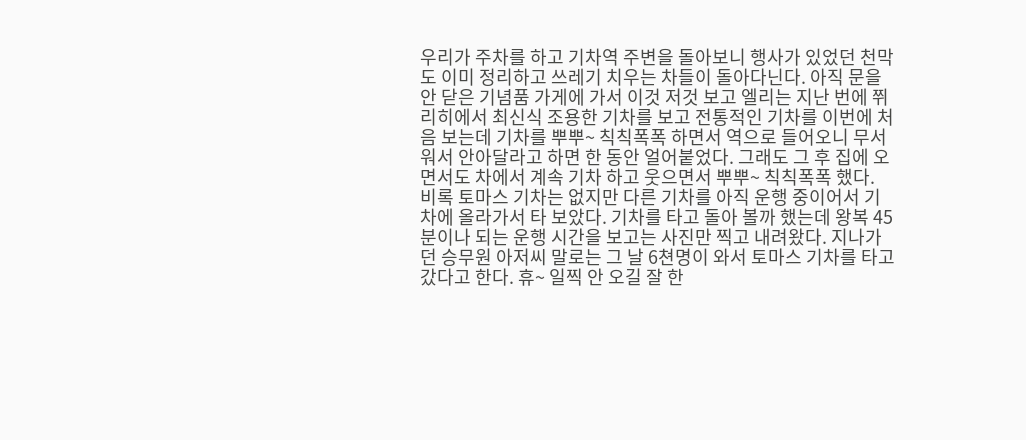우리가 주차를 하고 기차역 주변을 돌아보니 행사가 있었던 천막도 이미 정리하고 쓰레기 치우는 차들이 돌아다닌다. 아직 문을 안 닫은 기념품 가게에 가서 이것 저것 보고 엘리는 지난 번에 쮜리히에서 최신식 조용한 기차를 보고 전통적인 기차를 이번에 처음 보는데 기차를 뿌뿌~ 칙칙폭폭 하면서 역으로 들어오니 무서워서 안아달라고 하면 한 동안 얼어붙었다. 그래도 그 후 집에 오면서도 차에서 계속 기차 하고 웃으면서 뿌뿌~ 칙칙폭폭 했다. 비록 토마스 기차는 없지만 다른 기차를 아직 운행 중이어서 기차에 올라가서 타 보았다. 기차를 타고 돌아 볼까 했는데 왕복 45분이나 되는 운행 시간을 보고는 사진만 찍고 내려왔다. 지나가던 승무원 아저씨 말로는 그 날 6쳔명이 와서 토마스 기차를 타고 갔다고 한다. 휴~ 일찍 안 오길 잘 한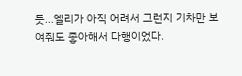듯...엘리가 아직 어려서 그런지 기차만 보여줘도 좋아해서 다행이었다.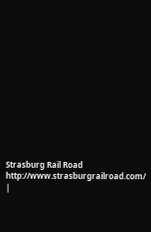Strasburg Rail Road http://www.strasburgrailroad.com/
|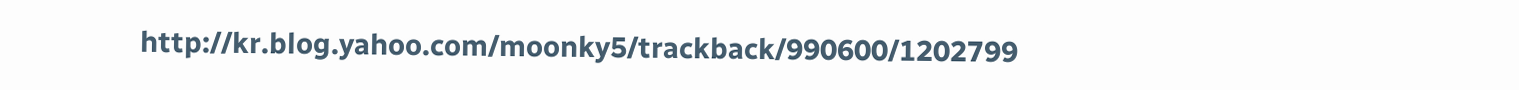http://kr.blog.yahoo.com/moonky5/trackback/990600/1202799